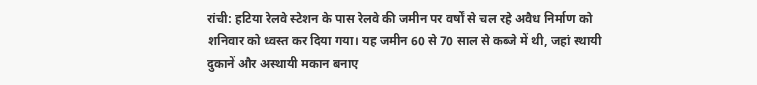रांची: हटिया रेलवे स्टेशन के पास रेलवे की जमीन पर वर्षों से चल रहे अवैध निर्माण को शनिवार को ध्वस्त कर दिया गया। यह जमीन 60 से 70 साल से कब्जे में थी, जहां स्थायी दुकानें और अस्थायी मकान बनाए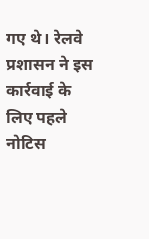गए थे। रेलवे प्रशासन ने इस कार्रवाई के लिए पहले नोटिस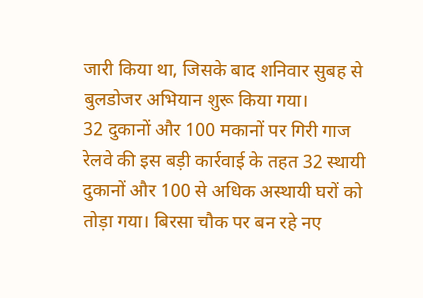जारी किया था, जिसके बाद शनिवार सुबह से बुलडोजर अभियान शुरू किया गया।
32 दुकानों और 100 मकानों पर गिरी गाज
रेलवे की इस बड़ी कार्रवाई के तहत 32 स्थायी दुकानों और 100 से अधिक अस्थायी घरों को तोड़ा गया। बिरसा चौक पर बन रहे नए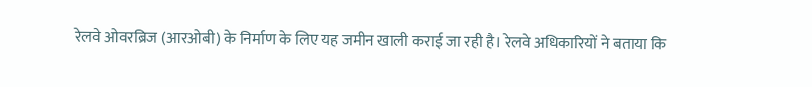रेलवे ओवरब्रिज (आरओबी) के निर्माण के लिए यह जमीन खाली कराई जा रही है। रेलवे अधिकारियों ने बताया कि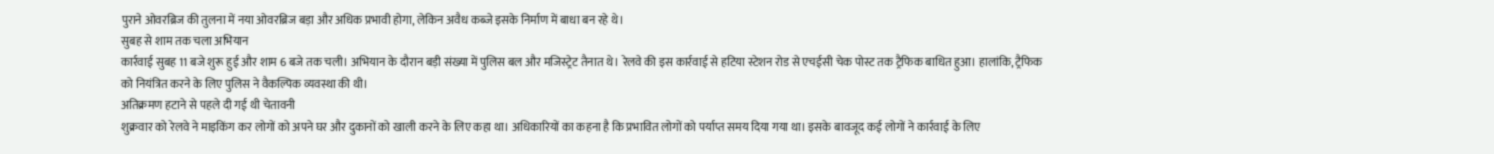पुराने ओवरब्रिज की तुलना में नया ओवरब्रिज बड़ा और अधिक प्रभावी होगा, लेकिन अवैध कब्जे इसके निर्माण में बाधा बन रहे थे।
सुबह से शाम तक चला अभियान
कार्रवाई सुबह 11 बजे शुरू हुई और शाम 6 बजे तक चली। अभियान के दौरान बड़ी संख्या में पुलिस बल और मजिस्ट्रेट तैनात थे। रेलवे की इस कार्रवाई से हटिया स्टेशन रोड से एचईसी चेक पोस्ट तक ट्रैफिक बाधित हुआ। हालांकि, ट्रैफिक को नियंत्रित करने के लिए पुलिस ने वैकल्पिक व्यवस्था की थी।
अतिक्रमण हटाने से पहले दी गई थी चेतावनी
शुक्रवार को रेलवे ने माइकिंग कर लोगों को अपने घर और दुकानों को खाली करने के लिए कहा था। अधिकारियों का कहना है कि प्रभावित लोगों को पर्याप्त समय दिया गया था। इसके बावजूद कई लोगों ने कार्रवाई के लिए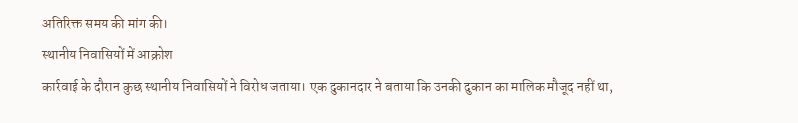अतिरिक्त समय की मांग की।
स्थानीय निवासियों में आक्रोश
कार्रवाई के दौरान कुछ स्थानीय निवासियों ने विरोध जताया। एक दुकानदार ने बताया कि उनकी दुकान का मालिक मौजूद नहीं था,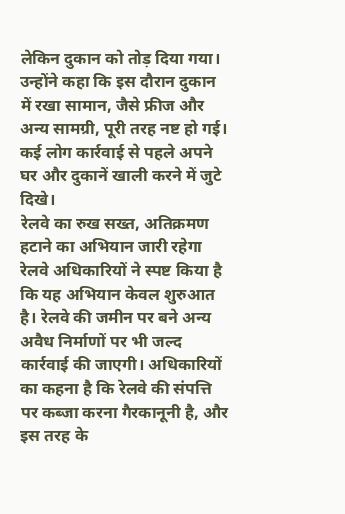लेकिन दुकान को तोड़ दिया गया। उन्होंने कहा कि इस दौरान दुकान में रखा सामान, जैसे फ्रीज और अन्य सामग्री, पूरी तरह नष्ट हो गई। कई लोग कार्रवाई से पहले अपने घर और दुकानें खाली करने में जुटे दिखे।
रेलवे का रुख सख्त, अतिक्रमण हटाने का अभियान जारी रहेगा
रेलवे अधिकारियों ने स्पष्ट किया है कि यह अभियान केवल शुरुआत है। रेलवे की जमीन पर बने अन्य अवैध निर्माणों पर भी जल्द कार्रवाई की जाएगी। अधिकारियों का कहना है कि रेलवे की संपत्ति पर कब्जा करना गैरकानूनी है, और इस तरह के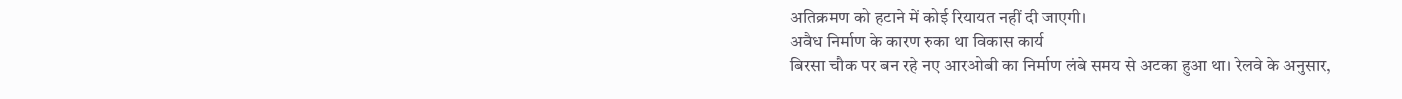अतिक्रमण को हटाने में कोई रियायत नहीं दी जाएगी।
अवैध निर्माण के कारण रुका था विकास कार्य
बिरसा चौक पर बन रहे नए आरओबी का निर्माण लंबे समय से अटका हुआ था। रेलवे के अनुसार,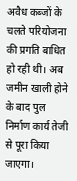अवैध कब्जों के चलते परियोजना की प्रगति बाधित हो रही थी। अब जमीन खाली होने के बाद पुल निर्माण कार्य तेजी से पूरा किया जाएगा।